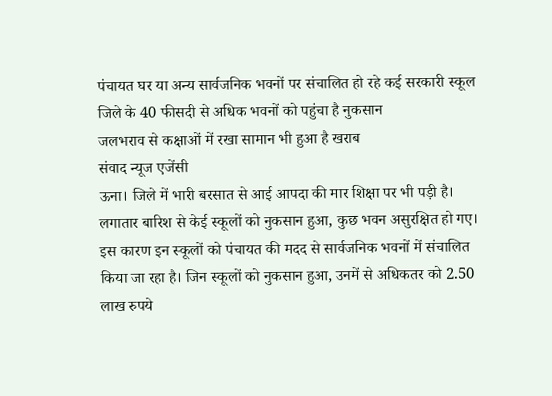पंचायत घर या अन्य सार्वजनिक भवनों पर संचालित हो रहे कई सरकारी स्कूल
जिले के 40 फीसदी से अधिक भवनों को पहुंचा है नुकसान
जलभराव से कक्षाओं में रखा सामान भी हुआ है खराब
संवाद न्यूज एजेंसी
ऊना। जिले में भारी बरसात से आई आपदा की मार शिक्षा पर भी पड़ी है। लगातार बारिश से केई स्कूलों को नुकसान हुआ, कुछ भवन असुरक्षित हो गए। इस कारण इन स्कूलों को पंचायत की मदद से सार्वजनिक भवनों में संचालित किया जा रहा है। जिन स्कूलों को नुकसान हुआ, उनमें से अधिकतर को 2.50 लाख रुपये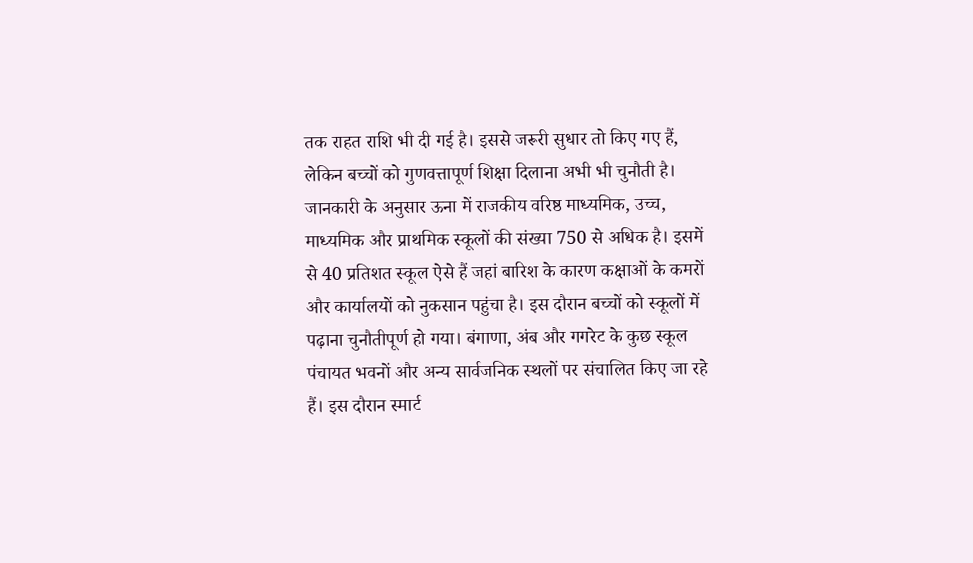तक राहत राशि भी दी गई है। इससे जरूरी सुधार तो किए गए हैं, लेकिन बच्चों को गुणवत्तापूर्ण शिक्षा दिलाना अभी भी चुनौती है।
जानकारी के अनुसार ऊना में राजकीय वरिष्ठ माध्यमिक, उच्च, माध्यमिक और प्राथमिक स्कूलों की संख्या 750 से अधिक है। इसमें से 40 प्रतिशत स्कूल ऐसे हैं जहां बारिश के कारण कक्षाओं के कमरों और कार्यालयों को नुकसान पहुंचा है। इस दौरान बच्चों को स्कूलों में पढ़ाना चुनौतीपूर्ण हो गया। बंगाणा, अंब और गगरेट के कुछ स्कूल पंचायत भवनों और अन्य सार्वजनिक स्थलों पर संचालित किए जा रहे हैं। इस दौरान स्मार्ट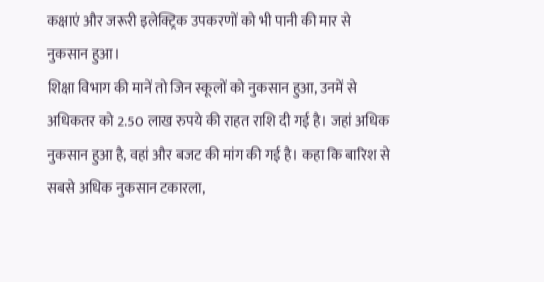कक्षाएं और जरूरी इलेक्ट्रिक उपकरणों को भी पानी की मार से नुकसान हुआ।
शिक्षा विभाग की मानें तो जिन स्कूलों को नुकसान हुआ, उनमें से अधिकतर को 2.50 लाख रुपये की राहत राशि दी गई है। जहां अधिक नुकसान हुआ है, वहां और बजट की मांग की गई है। कहा कि बारिश से सबसे अधिक नुकसान टकारला,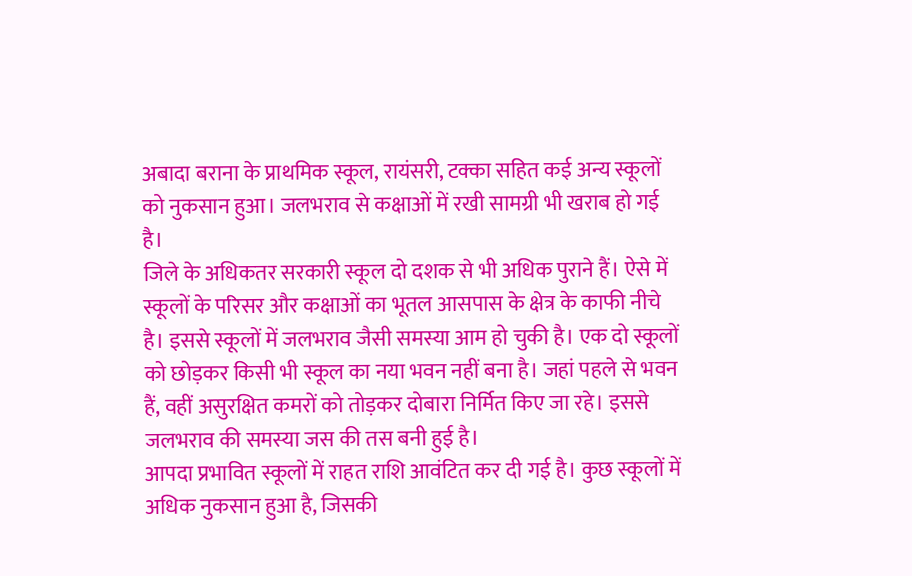अबादा बराना के प्राथमिक स्कूल, रायंसरी, टक्का सहित कई अन्य स्कूलों को नुकसान हुआ। जलभराव से कक्षाओं में रखी सामग्री भी खराब हो गई है।
जिले के अधिकतर सरकारी स्कूल दो दशक से भी अधिक पुराने हैं। ऐसे में स्कूलों के परिसर और कक्षाओं का भूतल आसपास के क्षेत्र के काफी नीचे है। इससे स्कूलों में जलभराव जैसी समस्या आम हो चुकी है। एक दो स्कूलों को छोड़कर किसी भी स्कूल का नया भवन नहीं बना है। जहां पहले से भवन हैं, वहीं असुरक्षित कमरों को तोड़कर दोबारा निर्मित किए जा रहे। इससे जलभराव की समस्या जस की तस बनी हुई है।
आपदा प्रभावित स्कूलों में राहत राशि आवंटित कर दी गई है। कुछ स्कूलों में अधिक नुकसान हुआ है, जिसकी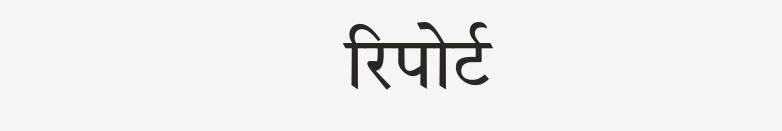रिपोर्ट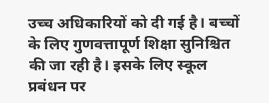उच्च अधिकारियों को दी गई है। बच्चों के लिए गुणवत्तापूर्ण शिक्षा सुनिश्चित की जा रही है। इसके लिए स्कूल प्रबंधन पर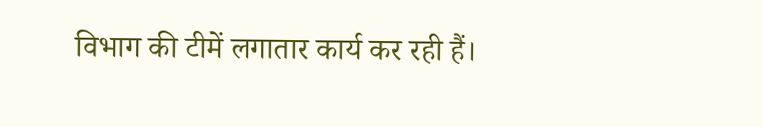विभाग की टीमें लगातार कार्य कर रही हैं।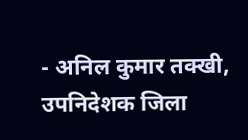- अनिल कुमार तक्खी, उपनिदेशक जिला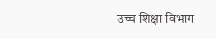उच्च शिक्षा विभाग